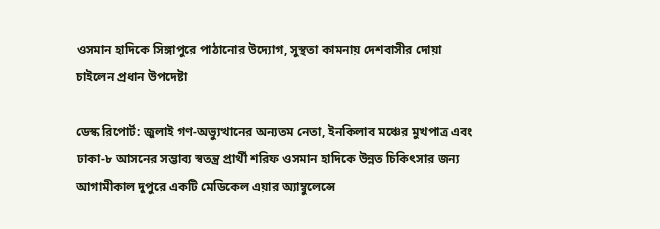ওসমান হাদিকে সিঙ্গাপুরে পাঠানোর উদ্যোগ, সুস্থতা কামনায় দেশবাসীর দোয়া চাইলেন প্রধান উপদেষ্টা

ডেস্ক রিপোর্ট: জুলাই গণ-অভ্যুত্থানের অন্যতম নেতা, ইনকিলাব মঞ্চের মুখপাত্র এবং ঢাকা-৮ আসনের সম্ভাব্য স্বতন্ত্র প্রার্থী শরিফ ওসমান হাদিকে উন্নত চিকিৎসার জন্য আগামীকাল দুপুরে একটি মেডিকেল এয়ার অ্যাম্বুলেন্সে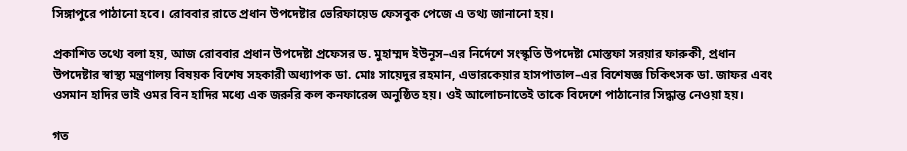সিঙ্গাপুরে পাঠানো হবে। রোববার রাতে প্রধান উপদেষ্টার ভেরিফায়েড ফেসবুক পেজে এ তথ্য জানানো হয়।

প্রকাশিত তথ্যে বলা হয়, আজ রোববার প্রধান উপদেষ্টা প্রফেসর ড. মুহাম্মদ ইউনূস–এর নির্দেশে সংস্কৃতি উপদেষ্টা মোস্তফা সরয়ার ফারুকী, প্রধান উপদেষ্টার স্বাস্থ্য মন্ত্রণালয় বিষয়ক বিশেষ সহকারী অধ্যাপক ডা. মোঃ সায়েদুর রহমান, এভারকেয়ার হাসপাতাল–এর বিশেষজ্ঞ চিকিৎসক ডা. জাফর এবং ওসমান হাদির ভাই ওমর বিন হাদির মধ্যে এক জরুরি কল কনফারেন্স অনুষ্ঠিত হয়। ওই আলোচনাতেই তাকে বিদেশে পাঠানোর সিদ্ধান্ত নেওয়া হয়।

গত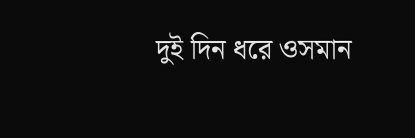দুই দিন ধরে ওসমান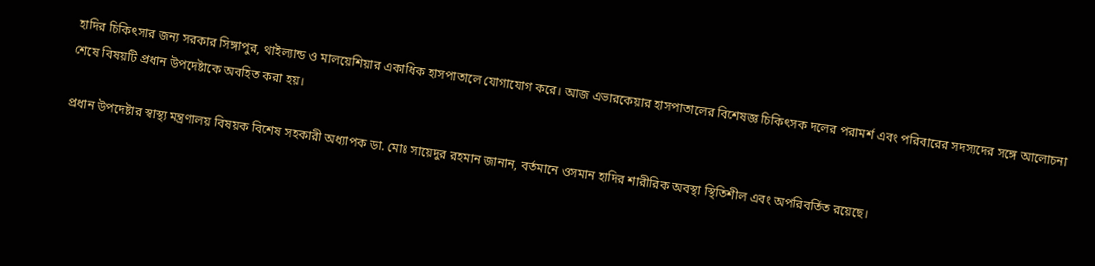হাদির চিকিৎসার জন্য সরকার সিঙ্গাপুর, থাইল্যান্ড ও মালয়েশিয়ার একাধিক হাসপাতালে যোগাযোগ করে। আজ এভারকেয়ার হাসপাতালের বিশেষজ্ঞ চিকিৎসক দলের পরামর্শ এবং পরিবারের সদস্যদের সঙ্গে আলোচনা শেষে বিষয়টি প্রধান উপদেষ্টাকে অবহিত করা হয়।

প্রধান উপদেষ্টার স্বাস্থ্য মন্ত্রণালয় বিষয়ক বিশেষ সহকারী অধ্যাপক ডা. মোঃ সায়েদুর রহমান জানান, বর্তমানে ওসমান হাদির শারীরিক অবস্থা স্থিতিশীল এবং অপরিবর্তিত রয়েছে।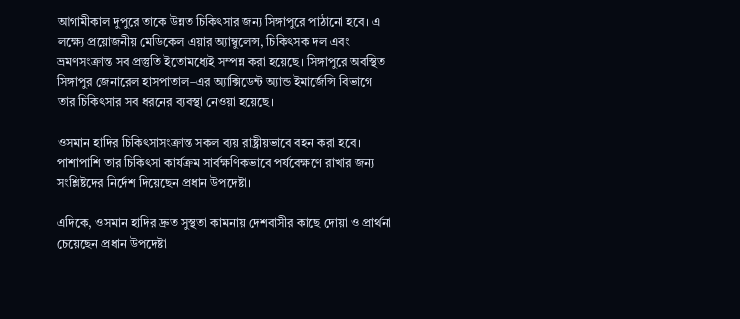আগামীকাল দুপুরে তাকে উন্নত চিকিৎসার জন্য সিঙ্গাপুরে পাঠানো হবে। এ লক্ষ্যে প্রয়োজনীয় মেডিকেল এয়ার অ্যাম্বুলেন্স, চিকিৎসক দল এবং ভ্রমণসংক্রান্ত সব প্রস্তুতি ইতোমধ্যেই সম্পন্ন করা হয়েছে। সিঙ্গাপুরে অবস্থিত সিঙ্গাপুর জেনারেল হাসপাতাল–এর অ্যাক্সিডেন্ট অ্যান্ড ইমার্জেন্সি বিভাগে তার চিকিৎসার সব ধরনের ব্যবস্থা নেওয়া হয়েছে।

ওসমান হাদির চিকিৎসাসংক্রান্ত সকল ব্যয় রাষ্ট্রীয়ভাবে বহন করা হবে। পাশাপাশি তার চিকিৎসা কার্যক্রম সার্বক্ষণিকভাবে পর্যবেক্ষণে রাখার জন্য সংশ্লিষ্টদের নির্দেশ দিয়েছেন প্রধান উপদেষ্টা।

এদিকে, ওসমান হাদির দ্রুত সুস্থতা কামনায় দেশবাসীর কাছে দোয়া ও প্রার্থনা চেয়েছেন প্রধান উপদেষ্টা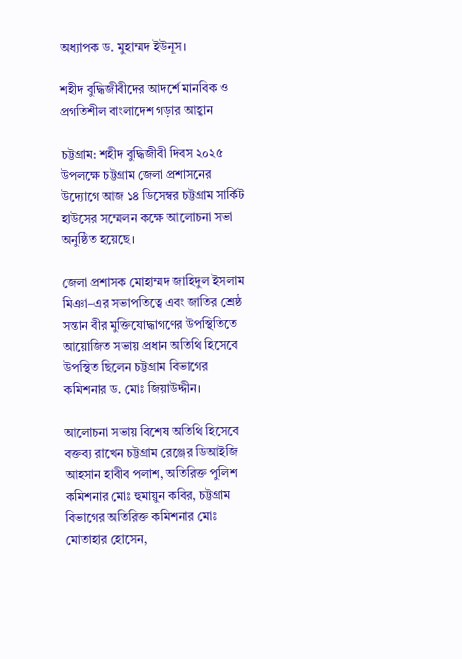অধ্যাপক ড. মুহাম্মদ ইউনূস।

শহীদ বুদ্ধিজীবীদের আদর্শে মানবিক ও প্রগতিশীল বাংলাদেশ গড়ার আহ্বান

চট্টগ্রাম: শহীদ বুদ্ধিজীবী দিবস ২০২৫ উপলক্ষে চট্টগ্রাম জেলা প্রশাসনের উদ্যোগে আজ ১৪ ডিসেম্বর চট্টগ্রাম সার্কিট হাউসের সম্মেলন কক্ষে আলোচনা সভা অনুষ্ঠিত হয়েছে।

জেলা প্রশাসক মোহাম্মদ জাহিদুল ইসলাম মিঞা–এর সভাপতিত্বে এবং জাতির শ্রেষ্ঠ সন্তান বীর মুক্তিযোদ্ধাগণের উপস্থিতিতে আয়োজিত সভায় প্রধান অতিথি হিসেবে উপস্থিত ছিলেন চট্টগ্রাম বিভাগের কমিশনার ড. মোঃ জিয়াউদ্দীন।

আলোচনা সভায় বিশেষ অতিথি হিসেবে বক্তব্য রাখেন চট্টগ্রাম রেঞ্জের ডিআইজি আহসান হাবীব পলাশ, অতিরিক্ত পুলিশ কমিশনার মোঃ হুমায়ুন কবির, চট্টগ্রাম বিভাগের অতিরিক্ত কমিশনার মোঃ মোতাহার হোসেন,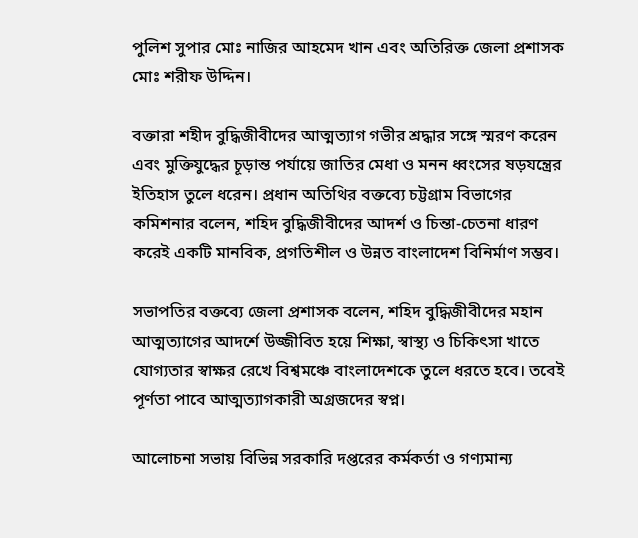পুলিশ সুপার মোঃ নাজির আহমেদ খান এবং অতিরিক্ত জেলা প্রশাসক মোঃ শরীফ উদ্দিন।

বক্তারা শহীদ বুদ্ধিজীবীদের আত্মত্যাগ গভীর শ্রদ্ধার সঙ্গে স্মরণ করেন এবং মুক্তিযুদ্ধের চূড়ান্ত পর্যায়ে জাতির মেধা ও মনন ধ্বংসের ষড়যন্ত্রের ইতিহাস তুলে ধরেন। প্রধান অতিথির বক্তব্যে চট্টগ্রাম বিভাগের কমিশনার বলেন, শহিদ বুদ্ধিজীবীদের আদর্শ ও চিন্তা-চেতনা ধারণ করেই একটি মানবিক, প্রগতিশীল ও উন্নত বাংলাদেশ বিনির্মাণ সম্ভব।

সভাপতির বক্তব্যে জেলা প্রশাসক বলেন, শহিদ বুদ্ধিজীবীদের মহান আত্মত্যাগের আদর্শে উজ্জীবিত হয়ে শিক্ষা, স্বাস্থ্য ও চিকিৎসা খাতে যোগ্যতার স্বাক্ষর রেখে বিশ্বমঞ্চে বাংলাদেশকে তুলে ধরতে হবে। তবেই পূর্ণতা পাবে আত্মত্যাগকারী অগ্রজদের স্বপ্ন।

আলোচনা সভায় বিভিন্ন সরকারি দপ্তরের কর্মকর্তা ও গণ্যমান্য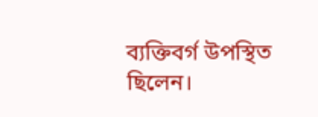ব্যক্তিবর্গ উপস্থিত ছিলেন।